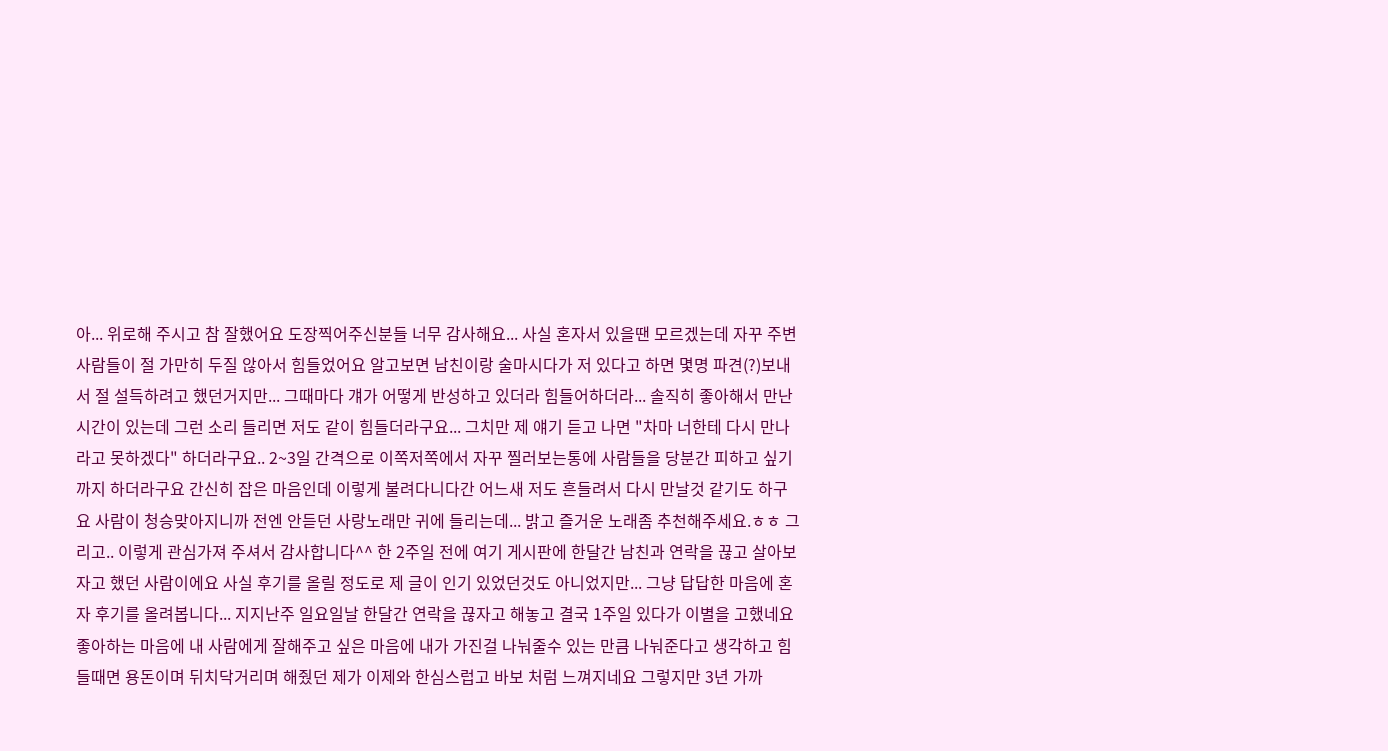아... 위로해 주시고 참 잘했어요 도장찍어주신분들 너무 감사해요... 사실 혼자서 있을땐 모르겠는데 자꾸 주변사람들이 절 가만히 두질 않아서 힘들었어요 알고보면 남친이랑 술마시다가 저 있다고 하면 몇명 파견(?)보내서 절 설득하려고 했던거지만... 그때마다 걔가 어떻게 반성하고 있더라 힘들어하더라... 솔직히 좋아해서 만난시간이 있는데 그런 소리 들리면 저도 같이 힘들더라구요... 그치만 제 얘기 듣고 나면 "차마 너한테 다시 만나라고 못하겠다" 하더라구요.. 2~3일 간격으로 이쪽저쪽에서 자꾸 찔러보는통에 사람들을 당분간 피하고 싶기까지 하더라구요 간신히 잡은 마음인데 이렇게 불려다니다간 어느새 저도 흔들려서 다시 만날것 같기도 하구요 사람이 청승맞아지니까 전엔 안듣던 사랑노래만 귀에 들리는데... 밝고 즐거운 노래좀 추천해주세요.ㅎㅎ 그리고.. 이렇게 관심가져 주셔서 감사합니다^^ 한 2주일 전에 여기 게시판에 한달간 남친과 연락을 끊고 살아보자고 했던 사람이에요 사실 후기를 올릴 정도로 제 글이 인기 있었던것도 아니었지만... 그냥 답답한 마음에 혼자 후기를 올려봅니다... 지지난주 일요일날 한달간 연락을 끊자고 해놓고 결국 1주일 있다가 이별을 고했네요 좋아하는 마음에 내 사람에게 잘해주고 싶은 마음에 내가 가진걸 나눠줄수 있는 만큼 나눠준다고 생각하고 힘들때면 용돈이며 뒤치닥거리며 해줬던 제가 이제와 한심스럽고 바보 처럼 느껴지네요 그렇지만 3년 가까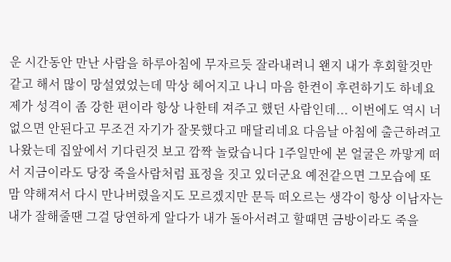운 시간동안 만난 사람을 하루아침에 무자르듯 잘라내려니 왠지 내가 후회할것만 같고 해서 많이 망설였었는데 막상 헤어지고 나니 마음 한켠이 후련하기도 하네요 제가 성격이 좀 강한 편이라 항상 나한테 져주고 했던 사람인데... 이번에도 역시 너없으면 안된다고 무조건 자기가 잘못했다고 매달리네요 다음날 아침에 출근하려고 나왔는데 집앞에서 기다린것 보고 깜짝 놀랐습니다 1주일만에 본 얼굴은 까맣게 떠서 지금이라도 당장 죽을사람처럼 표정을 짓고 있더군요 예전같으면 그모습에 또 맘 약해져서 다시 만나버렸을지도 모르겠지만 문득 떠오르는 생각이 항상 이남자는 내가 잘해줄땐 그걸 당연하게 알다가 내가 돌아서려고 할때면 금방이라도 죽을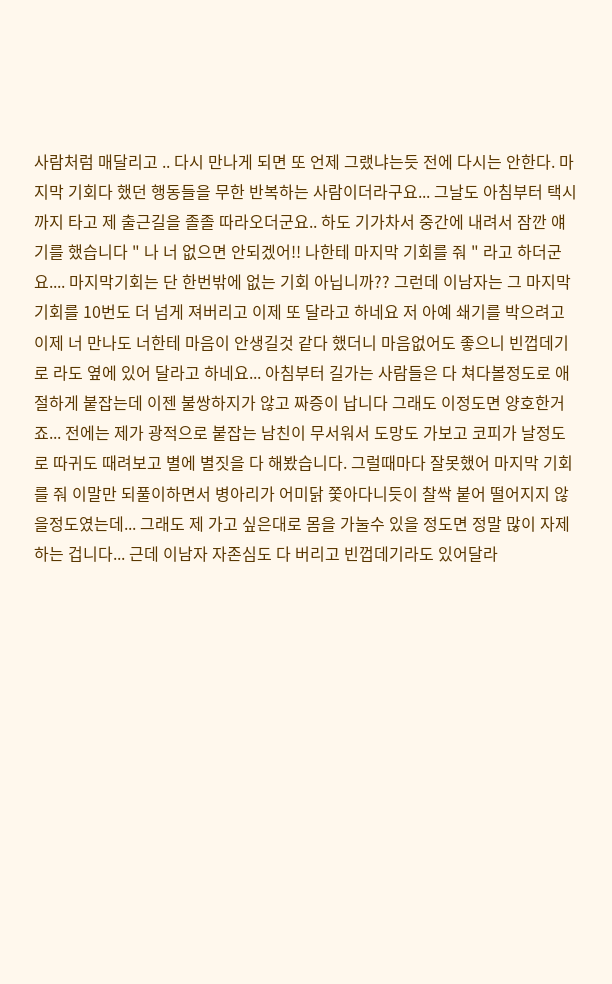사람처럼 매달리고 .. 다시 만나게 되면 또 언제 그랬냐는듯 전에 다시는 안한다. 마지막 기회다 했던 행동들을 무한 반복하는 사람이더라구요... 그날도 아침부터 택시까지 타고 제 출근길을 졸졸 따라오더군요.. 하도 기가차서 중간에 내려서 잠깐 얘기를 했습니다 " 나 너 없으면 안되겠어!! 나한테 마지막 기회를 줘 " 라고 하더군요.... 마지막기회는 단 한번밖에 없는 기회 아닙니까?? 그런데 이남자는 그 마지막 기회를 10번도 더 넘게 져버리고 이제 또 달라고 하네요 저 아예 쇄기를 박으려고 이제 너 만나도 너한테 마음이 안생길것 같다 했더니 마음없어도 좋으니 빈껍데기로 라도 옆에 있어 달라고 하네요... 아침부터 길가는 사람들은 다 쳐다볼정도로 애절하게 붙잡는데 이젠 불쌍하지가 않고 짜증이 납니다 그래도 이정도면 양호한거죠... 전에는 제가 광적으로 붙잡는 남친이 무서워서 도망도 가보고 코피가 날정도로 따귀도 때려보고 별에 별짓을 다 해봤습니다. 그럴때마다 잘못했어 마지막 기회를 줘 이말만 되풀이하면서 병아리가 어미닭 쫓아다니듯이 찰싹 붙어 떨어지지 않을정도였는데... 그래도 제 가고 싶은대로 몸을 가눌수 있을 정도면 정말 많이 자제하는 겁니다... 근데 이남자 자존심도 다 버리고 빈껍데기라도 있어달라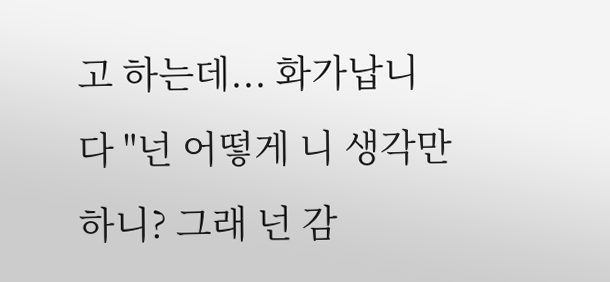고 하는데... 화가납니다 "넌 어떻게 니 생각만하니? 그래 넌 감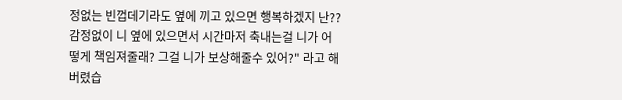정없는 빈껍데기라도 옆에 끼고 있으면 행복하겠지 난?? 감정없이 니 옆에 있으면서 시간마저 축내는걸 니가 어떻게 책임져줄래? 그걸 니가 보상해줄수 있어?" 라고 해버렸습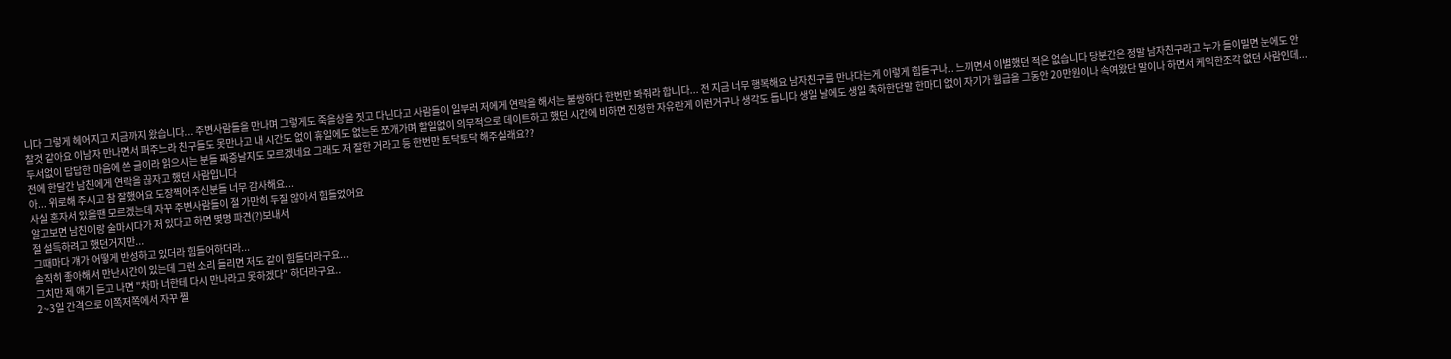니다 그렇게 헤어지고 지금까지 왔습니다... 주변사람들을 만나며 그렇게도 죽을상을 짓고 다닌다고 사람들이 일부러 저에게 연락을 해서는 불쌍하다 한번만 봐줘라 합니다... 전 지금 너무 행복해요 남자친구를 만나다는게 이렇게 힘들구나.. 느끼면서 이별했던 적은 없습니다 당분간은 정말 남자친구라고 누가 들이밀면 눈에도 안찰것 같아요 이남자 만나면서 퍼주느라 친구들도 못만나고 내 시간도 없이 휴일에도 없는돈 쪼개가며 할일없이 의무적으로 데이트하고 했던 시간에 비하면 진정한 자유란게 이런거구나 생각도 듭니다 생일 날에도 생일 축하한단말 한마디 없이 자기가 월급을 그동안 20만원이나 속여왔단 말이나 하면서 케익한조각 없던 사람인데... 두서없이 답답한 마음에 쓴 글이라 읽으시는 분들 짜증날지도 모르겠네요 그래도 저 잘한 거라고 등 한번만 토닥토닥 해주실래요??
전에 한달간 남친에게 연락을 끊자고 했던 사람입니다
아... 위로해 주시고 참 잘했어요 도장찍어주신분들 너무 감사해요...
사실 혼자서 있을땐 모르겠는데 자꾸 주변사람들이 절 가만히 두질 않아서 힘들었어요
알고보면 남친이랑 술마시다가 저 있다고 하면 몇명 파견(?)보내서
절 설득하려고 했던거지만...
그때마다 걔가 어떻게 반성하고 있더라 힘들어하더라...
솔직히 좋아해서 만난시간이 있는데 그런 소리 들리면 저도 같이 힘들더라구요...
그치만 제 얘기 듣고 나면 "차마 너한테 다시 만나라고 못하겠다" 하더라구요..
2~3일 간격으로 이쪽저쪽에서 자꾸 찔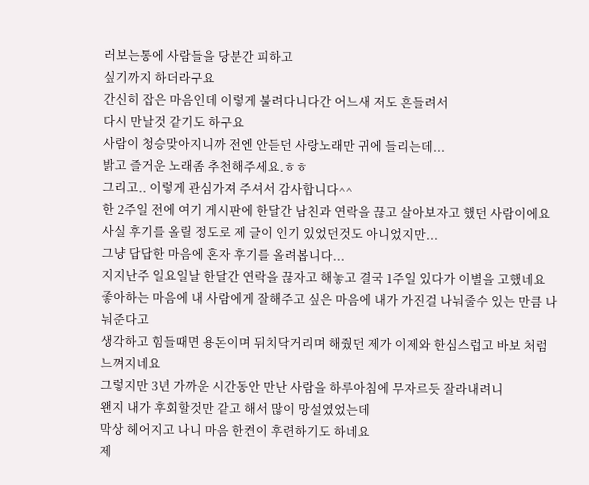러보는통에 사람들을 당분간 피하고
싶기까지 하더라구요
간신히 잡은 마음인데 이렇게 불려다니다간 어느새 저도 흔들려서
다시 만날것 같기도 하구요
사람이 청승맞아지니까 전엔 안듣던 사랑노래만 귀에 들리는데...
밝고 즐거운 노래좀 추천해주세요.ㅎㅎ
그리고.. 이렇게 관심가져 주셔서 감사합니다^^
한 2주일 전에 여기 게시판에 한달간 남친과 연락을 끊고 살아보자고 했던 사람이에요
사실 후기를 올릴 정도로 제 글이 인기 있었던것도 아니었지만...
그냥 답답한 마음에 혼자 후기를 올려봅니다...
지지난주 일요일날 한달간 연락을 끊자고 해놓고 결국 1주일 있다가 이별을 고했네요
좋아하는 마음에 내 사람에게 잘해주고 싶은 마음에 내가 가진걸 나눠줄수 있는 만큼 나눠준다고
생각하고 힘들때면 용돈이며 뒤치닥거리며 해줬던 제가 이제와 한심스럽고 바보 처럼 느껴지네요
그렇지만 3년 가까운 시간동안 만난 사람을 하루아침에 무자르듯 잘라내려니
왠지 내가 후회할것만 같고 해서 많이 망설였었는데
막상 헤어지고 나니 마음 한켠이 후련하기도 하네요
제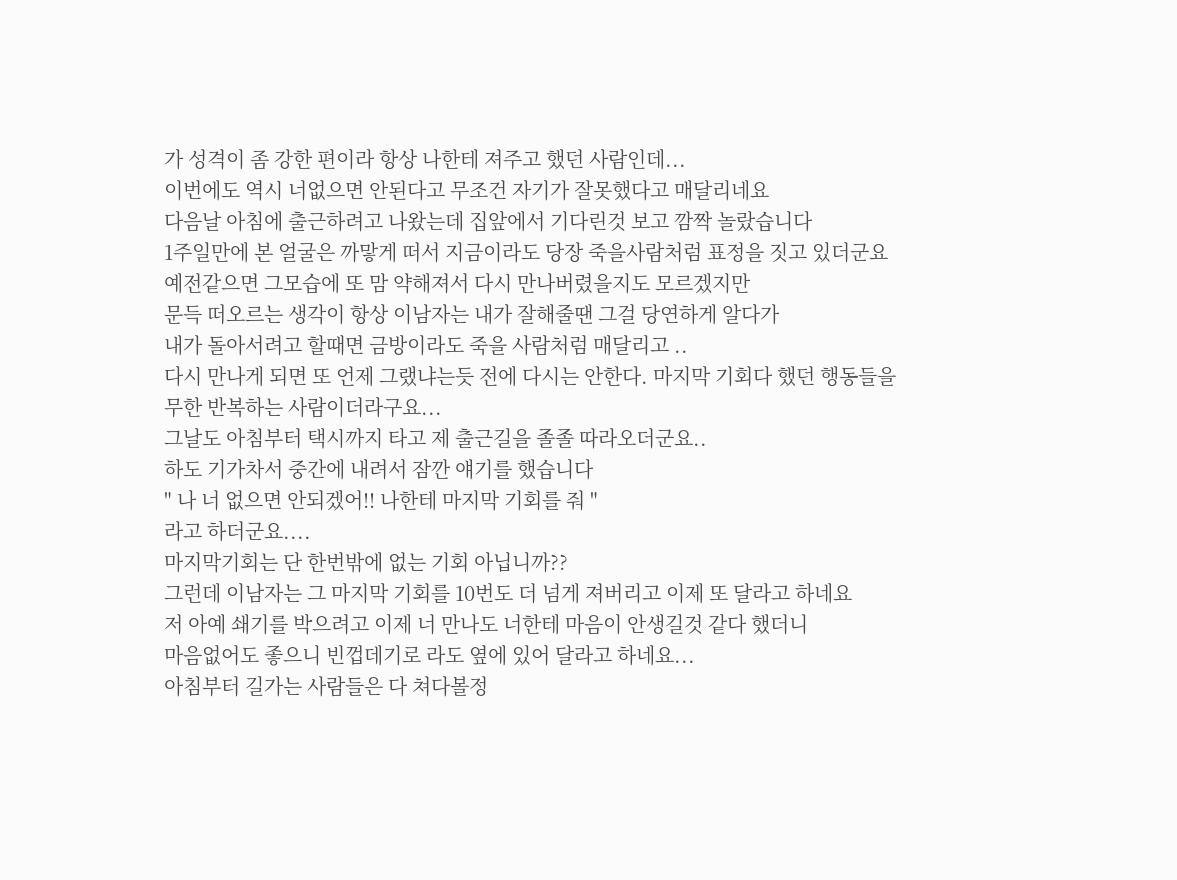가 성격이 좀 강한 편이라 항상 나한테 져주고 했던 사람인데...
이번에도 역시 너없으면 안된다고 무조건 자기가 잘못했다고 매달리네요
다음날 아침에 출근하려고 나왔는데 집앞에서 기다린것 보고 깜짝 놀랐습니다
1주일만에 본 얼굴은 까맣게 떠서 지금이라도 당장 죽을사람처럼 표정을 짓고 있더군요
예전같으면 그모습에 또 맘 약해져서 다시 만나버렸을지도 모르겠지만
문득 떠오르는 생각이 항상 이남자는 내가 잘해줄땐 그걸 당연하게 알다가
내가 돌아서려고 할때면 금방이라도 죽을 사람처럼 매달리고 ..
다시 만나게 되면 또 언제 그랬냐는듯 전에 다시는 안한다. 마지막 기회다 했던 행동들을
무한 반복하는 사람이더라구요...
그날도 아침부터 택시까지 타고 제 출근길을 졸졸 따라오더군요..
하도 기가차서 중간에 내려서 잠깐 얘기를 했습니다
" 나 너 없으면 안되겠어!! 나한테 마지막 기회를 줘 "
라고 하더군요....
마지막기회는 단 한번밖에 없는 기회 아닙니까??
그런데 이남자는 그 마지막 기회를 10번도 더 넘게 져버리고 이제 또 달라고 하네요
저 아예 쇄기를 박으려고 이제 너 만나도 너한테 마음이 안생길것 같다 했더니
마음없어도 좋으니 빈껍데기로 라도 옆에 있어 달라고 하네요...
아침부터 길가는 사람들은 다 쳐다볼정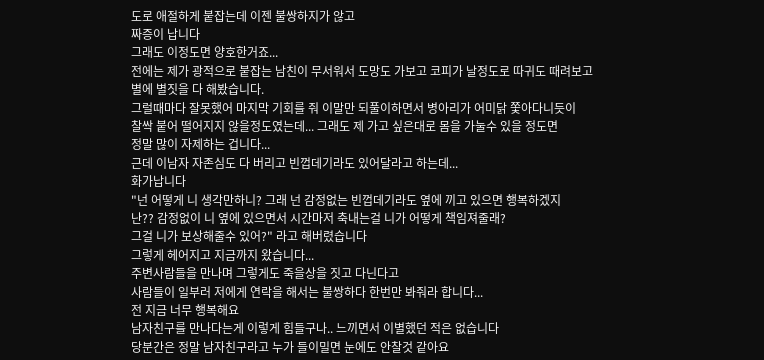도로 애절하게 붙잡는데 이젠 불쌍하지가 않고
짜증이 납니다
그래도 이정도면 양호한거죠...
전에는 제가 광적으로 붙잡는 남친이 무서워서 도망도 가보고 코피가 날정도로 따귀도 때려보고
별에 별짓을 다 해봤습니다.
그럴때마다 잘못했어 마지막 기회를 줘 이말만 되풀이하면서 병아리가 어미닭 쫓아다니듯이
찰싹 붙어 떨어지지 않을정도였는데... 그래도 제 가고 싶은대로 몸을 가눌수 있을 정도면
정말 많이 자제하는 겁니다...
근데 이남자 자존심도 다 버리고 빈껍데기라도 있어달라고 하는데...
화가납니다
"넌 어떻게 니 생각만하니? 그래 넌 감정없는 빈껍데기라도 옆에 끼고 있으면 행복하겠지
난?? 감정없이 니 옆에 있으면서 시간마저 축내는걸 니가 어떻게 책임져줄래?
그걸 니가 보상해줄수 있어?" 라고 해버렸습니다
그렇게 헤어지고 지금까지 왔습니다...
주변사람들을 만나며 그렇게도 죽을상을 짓고 다닌다고
사람들이 일부러 저에게 연락을 해서는 불쌍하다 한번만 봐줘라 합니다...
전 지금 너무 행복해요
남자친구를 만나다는게 이렇게 힘들구나.. 느끼면서 이별했던 적은 없습니다
당분간은 정말 남자친구라고 누가 들이밀면 눈에도 안찰것 같아요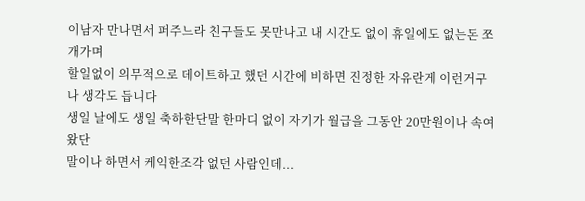이남자 만나면서 퍼주느라 친구들도 못만나고 내 시간도 없이 휴일에도 없는돈 쪼개가며
할일없이 의무적으로 데이트하고 했던 시간에 비하면 진정한 자유란게 이런거구나 생각도 듭니다
생일 날에도 생일 축하한단말 한마디 없이 자기가 월급을 그동안 20만원이나 속여왔단
말이나 하면서 케익한조각 없던 사람인데...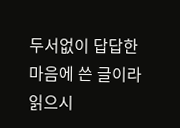두서없이 답답한 마음에 쓴 글이라 읽으시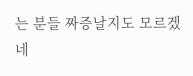는 분들 짜증날지도 모르겠네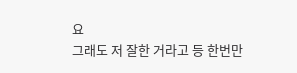요
그래도 저 잘한 거라고 등 한번만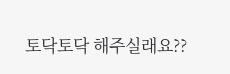토닥토닥 해주실래요??